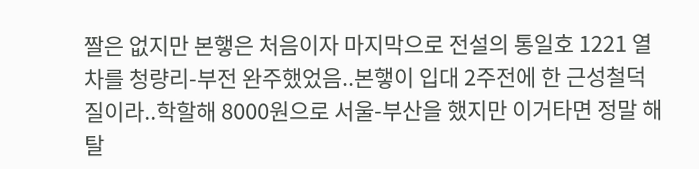짤은 없지만 본햏은 처음이자 마지막으로 전설의 통일호 1221 열차를 청량리-부전 완주했었음..본햏이 입대 2주전에 한 근성철덕질이라..학할해 8000원으로 서울-부산을 했지만 이거타면 정말 해탈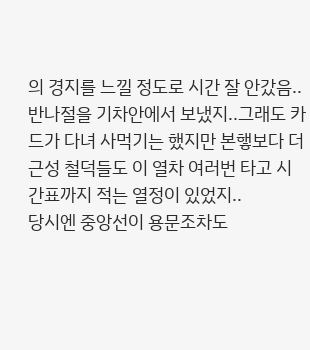의 경지를 느낄 정도로 시간 잘 안갔음..
반나절을 기차안에서 보냈지..그래도 카드가 다녀 사먹기는 했지만 본햏보다 더 근성 철덕들도 이 열차 여러번 타고 시간표까지 적는 열정이 있었지..
당시엔 중앙선이 용문조차도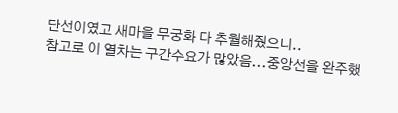단선이였고 새마을 무궁화 다 추월해줬으니..
참고로 이 열차는 구간수요가 많았음...중앙선을 완주했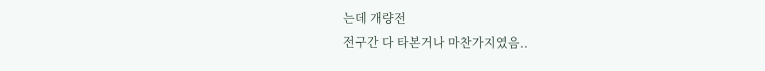는데 개량전
전구간 다 타본거나 마찬가지였음..